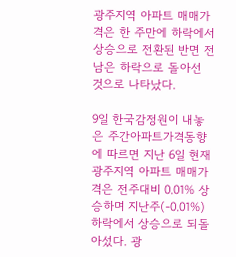광주지역 아파트 매매가격은 한 주만에 하락에서 상승으로 전환된 반면 전남은 하락으로 돌아선 것으로 나타났다.

9일 한국감정원이 내놓은 주간아파트가격동향에 따르면 지난 6일 현재 광주지역 아파트 매매가격은 전주대비 0.01% 상승하며 지난주(-0.01%) 하락에서 상승으로 되돌아섰다. 광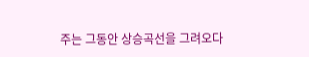주는 그동안 상승곡선을 그려오다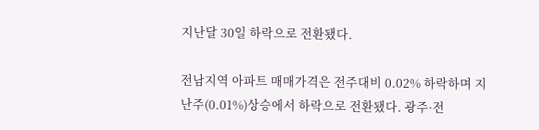지난달 30일 하락으로 전환됐다.

전남지역 아파트 매매가격은 전주대비 0.02% 하락하며 지난주(0.01%)상승에서 하락으로 전환됐다. 광주·전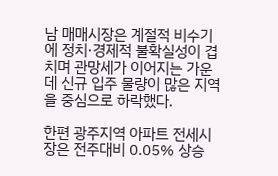남 매매시장은 계절적 비수기에 정치·경제적 불확실성이 겹치며 관망세가 이어지는 가운데 신규 입주 물량이 많은 지역을 중심으로 하락했다.

한편 광주지역 아파트 전세시장은 전주대비 0.05% 상승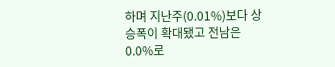하며 지난주(0.01%)보다 상승폭이 확대됐고 전남은 0.0%로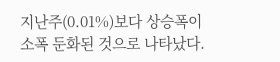지난주(0.01%)보다 상승폭이 소폭 둔화된 것으로 나타났다.